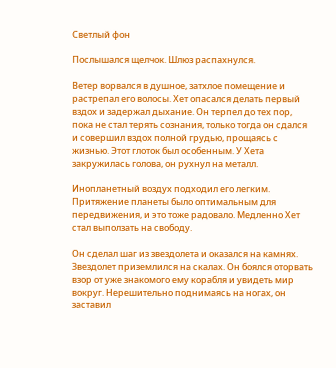Светлый фон

Послышался щелчок. Шлюз распахнулся.

Ветер ворвался в душное, затхлое помещение и растрепал его волосы. Хет опасался делать первый вздох и задержал дыхание. Он терпел до тех пор, пока не стал терять сознания, только тогда он сдался и совершил вздох полной грудью, прощаясь с жизнью. Этот глоток был особенным. У Хета закружилась голова, он рухнул на металл.

Инопланетный воздух подходил его легким. Притяжение планеты было оптимальным для передвижения, и это тоже радовало. Медленно Хет стал выползать на свободу.

Он сделал шаг из звездолета и оказался на камнях. Звездолет приземлился на скалах. Он боялся оторвать взор от уже знакомого ему корабля и увидеть мир вокруг. Нерешительно поднимаясь на ногах, он заставил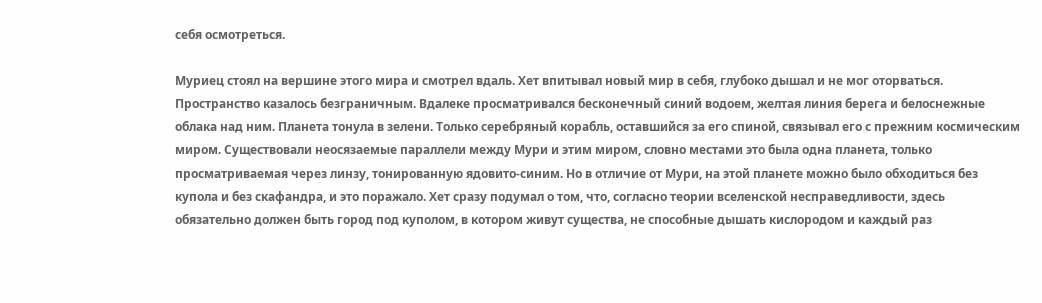себя осмотреться.

Муриец стоял на вершине этого мира и смотрел вдаль. Хет впитывал новый мир в себя, глубоко дышал и не мог оторваться. Пространство казалось безграничным. Вдалеке просматривался бесконечный синий водоем, желтая линия берега и белоснежные облака над ним. Планета тонула в зелени. Только серебряный корабль, оставшийся за его спиной, связывал его с прежним космическим миром. Существовали неосязаемые параллели между Мури и этим миром, словно местами это была одна планета, только просматриваемая через линзу, тонированную ядовито-синим. Но в отличие от Мури, на этой планете можно было обходиться без купола и без скафандра, и это поражало. Хет сразу подумал о том, что, согласно теории вселенской несправедливости, здесь обязательно должен быть город под куполом, в котором живут существа, не способные дышать кислородом и каждый раз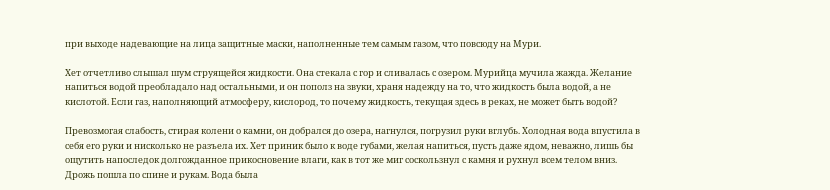при выходе надевающие на лица защитные маски, наполненные тем самым газом, что повсюду на Мури.

Хет отчетливо слышал шум струящейся жидкости. Она стекала с гор и сливалась с озером. Мурийца мучила жажда. Желание напиться водой преобладало над остальными, и он пополз на звуки, храня надежду на то, что жидкость была водой, а не кислотой. Если газ, наполняющий атмосферу, кислород, то почему жидкость, текущая здесь в реках, не может быть водой?

Превозмогая слабость, стирая колени о камни, он добрался до озера, нагнулся, погрузил руки вглубь. Холодная вода впустила в себя его руки и нисколько не разъела их. Хет приник было к воде губами, желая напиться, пусть даже ядом, неважно, лишь бы ощутить напоследок долгожданное прикосновение влаги, как в тот же миг соскользнул с камня и рухнул всем телом вниз. Дрожь пошла по спине и рукам. Вода была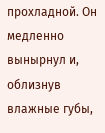прохладной. Он медленно вынырнул и, облизнув влажные губы,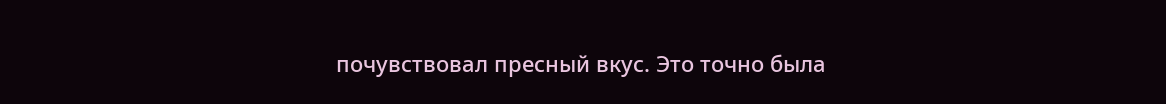почувствовал пресный вкус. Это точно была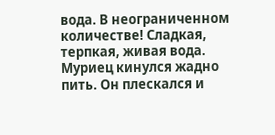вода. В неограниченном количестве! Сладкая, терпкая, живая вода. Муриец кинулся жадно пить. Он плескался и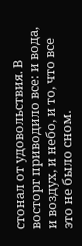стонал от удовольствия. В восторг приводило все: и вода, и воздух, и небо, и то, что все это не было сном.